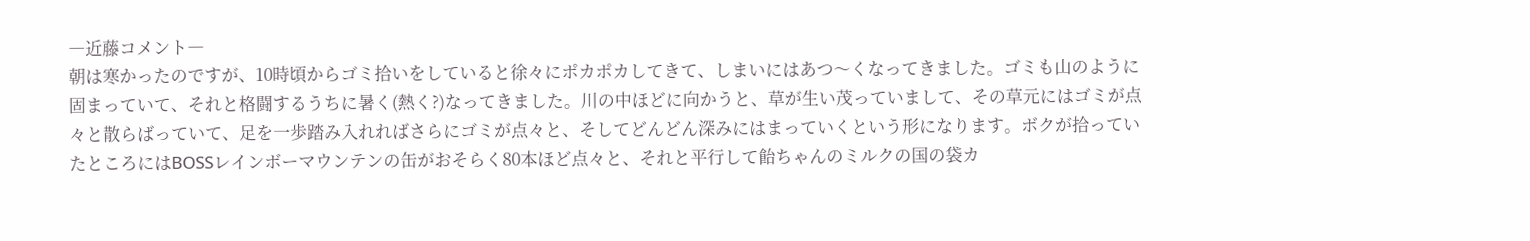―近藤コメント―
朝は寒かったのですが、10時頃からゴミ拾いをしていると徐々にポカポカしてきて、しまいにはあつ〜くなってきました。ゴミも山のように固まっていて、それと格闘するうちに暑く(熱く?)なってきました。川の中ほどに向かうと、草が生い茂っていまして、その草元にはゴミが点々と散らばっていて、足を一歩踏み入れればさらにゴミが点々と、そしてどんどん深みにはまっていくという形になります。ボクが拾っていたところにはBOSSレインボーマウンテンの缶がおそらく80本ほど点々と、それと平行して飴ちゃんのミルクの国の袋カ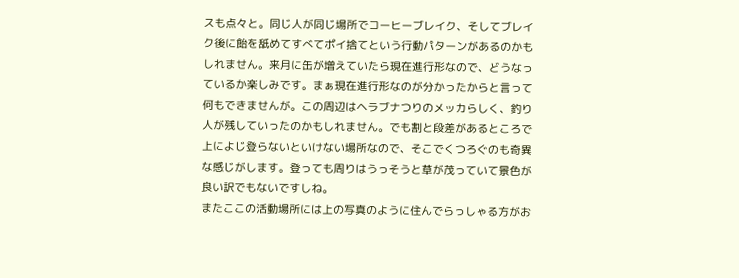スも点々と。同じ人が同じ場所でコーヒーブレイク、そしてブレイク後に飴を舐めてすべてポイ捨てという行動パターンがあるのかもしれません。来月に缶が増えていたら現在進行形なので、どうなっているか楽しみです。まぁ現在進行形なのが分かったからと言って何もできませんが。この周辺はヘラブナつりのメッカらしく、釣り人が残していったのかもしれません。でも割と段差があるところで上によじ登らないといけない場所なので、そこでくつろぐのも奇異な感じがします。登っても周りはうっそうと草が茂っていて景色が良い訳でもないですしね。
またここの活動場所には上の写真のように住んでらっしゃる方がお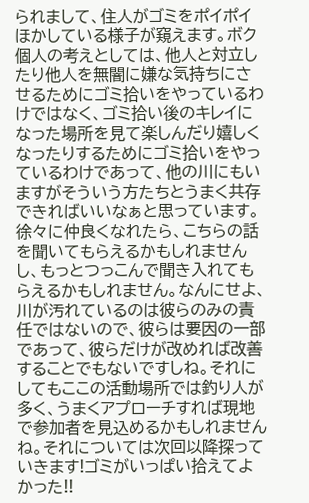られまして、住人がゴミをポイポイほかしている様子が窺えます。ボク個人の考えとしては、他人と対立したり他人を無闇に嫌な気持ちにさせるためにゴミ拾いをやっているわけではなく、ゴミ拾い後のキレイになった場所を見て楽しんだり嬉しくなったりするためにゴミ拾いをやっているわけであって、他の川にもいますがそういう方たちとうまく共存できればいいなぁと思っています。徐々に仲良くなれたら、こちらの話を聞いてもらえるかもしれませんし、もっとつっこんで聞き入れてもらえるかもしれません。なんにせよ、川が汚れているのは彼らのみの責任ではないので、彼らは要因の一部であって、彼らだけが改めれば改善することでもないですしね。それにしてもここの活動場所では釣り人が多く、うまくアプローチすれば現地で参加者を見込めるかもしれませんね。それについては次回以降探っていきます!ゴミがいっぱい拾えてよかった!!